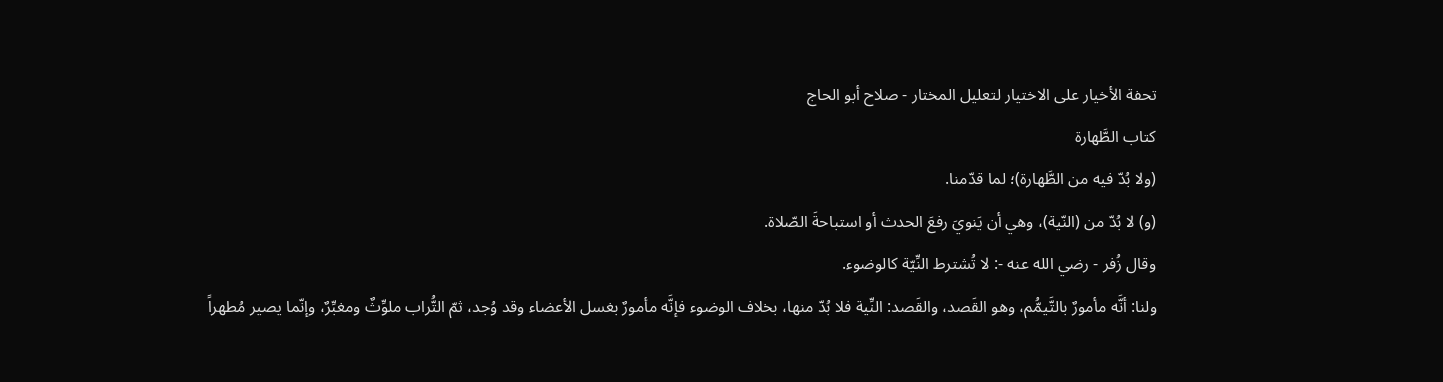تحفة الأخيار على الاختيار لتعليل المختار - صلاح أبو الحاج
كتاب الطَّهارة
(ولا بُدّ فيه من الطَّهارة)؛ لما قدّمنا.
(و) لا بُدّ من (النّية)، وهي أن يَنويَ رفعَ الحدث أو استباحةَ الصّلاة.
وقال زُفر - رضي الله عنه -: لا تُشترط النِّيّة كالوضوء.
ولنا: أنَّه مأمورٌ بالتَّيمُّم، وهو القَصد، والقَصد: النِّية فلا بُدّ منها، بخلاف الوضوء فإنَّه مأمورٌ بغسل الأعضاء وقد وُجد، ثمّ التُّراب ملوِّثٌ ومغبِّرٌ، وإنّما يصير مُطهراً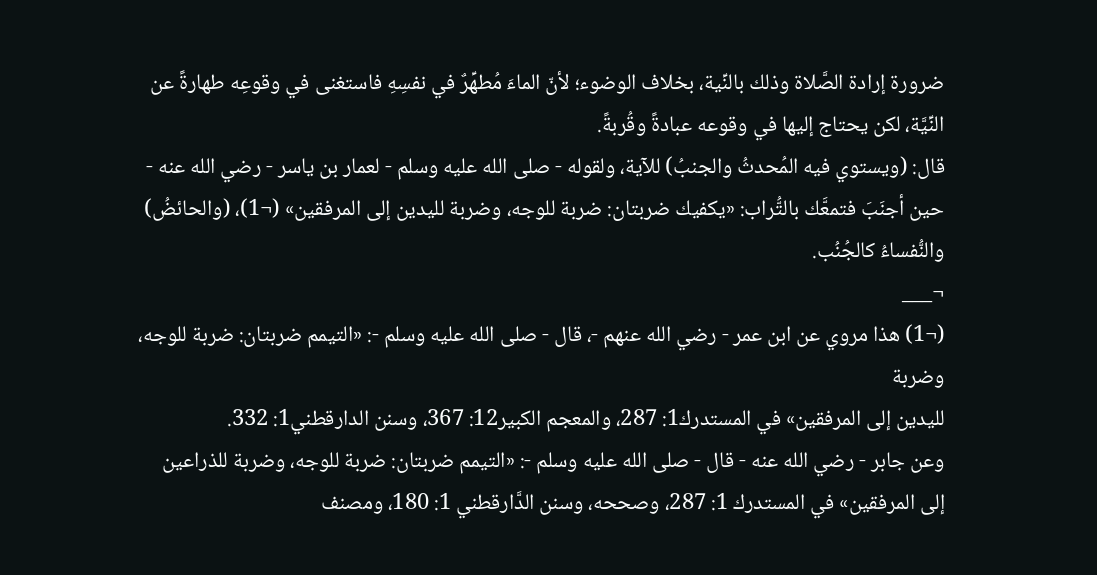ضرورة إرادة الصَّلاة وذلك بالنِّية، بخلاف الوضوء؛ لأنّ الماءَ مُطهِّرٌ في نفسِهِ فاستغنى في وقوعِه طهارةً عن النِّيَّة، لكن يحتاج إليها في وقوعه عبادةً وقُربةً.
قال: (ويستوي فيه المُحدثُ والجنبُ) للآية، ولقوله - صلى الله عليه وسلم - لعمار بن ياسر - رضي الله عنه - حين أجنَبَ فتمعَّك بالتُّراب: «يكفيك ضربتان: ضربة للوجه، وضربة لليدين إلى المرفقين» (¬1)، (والحائضُ) والنُّفساءُ كالجُنُب.
¬___
(¬1) هذا مروي عن ابن عمر - رضي الله عنهم -، قال - صلى الله عليه وسلم -: «التيمم ضربتان: ضربة للوجه، وضربة
لليدين إلى المرفقين» في المستدرك1: 287، والمعجم الكبير12: 367، وسنن الدارقطني1: 332.
وعن جابر - رضي الله عنه - قال - صلى الله عليه وسلم -: «التيمم ضربتان: ضربة للوجه، وضربة للذراعين إلى المرفقين» في المستدرك 1: 287، وصححه، وسنن الدَّارقطني 1: 180، ومصنف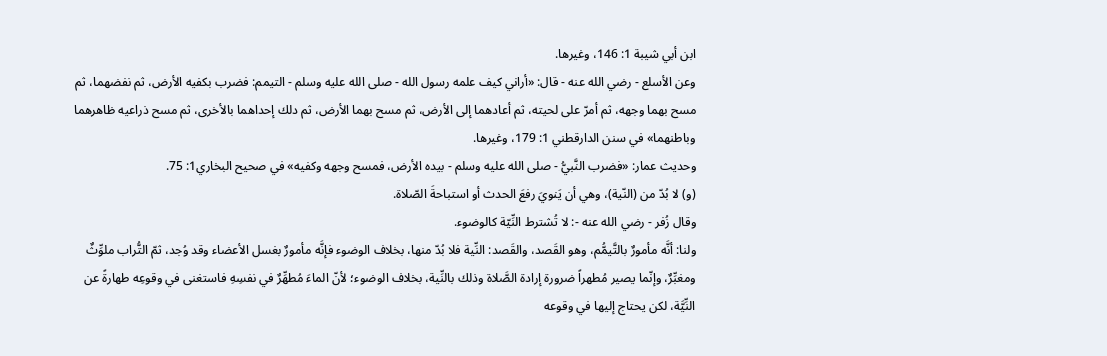ابن أبي شيبة 1: 146، وغيرها.
وعن الأسلع - رضي الله عنه - قال: «أراني كيف علمه رسول الله - صلى الله عليه وسلم - التيمم: فضرب بكفيه الأرض، ثم نفضهما، ثم مسح بهما وجهه، ثم أمرّ على لحيته، ثم أعادهما إلى الأرض، ثم مسح بهما الأرض، ثم دلك إحداهما بالأخرى، ثم مسح ذراعيه ظاهرهما وباطنهما» في سنن الدارقطني 1: 179، وغيرها.
وحديث عمار: «فضرب النَّبيُّ - صلى الله عليه وسلم - بيده الأرض، فمسح وجهه وكفيه» في صحيح البخاري1: 75.
(و) لا بُدّ من (النّية)، وهي أن يَنويَ رفعَ الحدث أو استباحةَ الصّلاة.
وقال زُفر - رضي الله عنه -: لا تُشترط النِّيّة كالوضوء.
ولنا: أنَّه مأمورٌ بالتَّيمُّم، وهو القَصد، والقَصد: النِّية فلا بُدّ منها، بخلاف الوضوء فإنَّه مأمورٌ بغسل الأعضاء وقد وُجد، ثمّ التُّراب ملوِّثٌ ومغبِّرٌ، وإنّما يصير مُطهراً ضرورة إرادة الصَّلاة وذلك بالنِّية، بخلاف الوضوء؛ لأنّ الماءَ مُطهِّرٌ في نفسِهِ فاستغنى في وقوعِه طهارةً عن النِّيَّة، لكن يحتاج إليها في وقوعه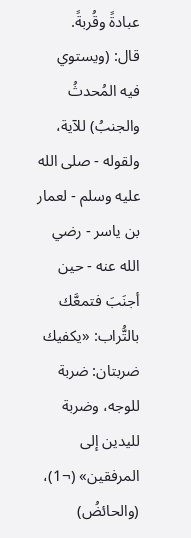عبادةً وقُربةً.
قال: (ويستوي فيه المُحدثُ والجنبُ) للآية، ولقوله - صلى الله عليه وسلم - لعمار بن ياسر - رضي الله عنه - حين أجنَبَ فتمعَّك بالتُّراب: «يكفيك ضربتان: ضربة للوجه، وضربة لليدين إلى المرفقين» (¬1)، (والحائضُ)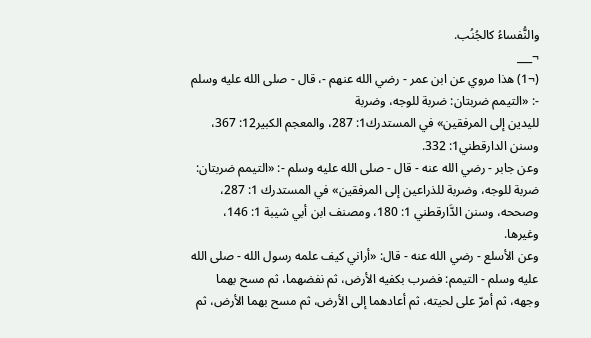والنُّفساءُ كالجُنُب.
¬___
(¬1) هذا مروي عن ابن عمر - رضي الله عنهم -، قال - صلى الله عليه وسلم -: «التيمم ضربتان: ضربة للوجه، وضربة
لليدين إلى المرفقين» في المستدرك1: 287، والمعجم الكبير12: 367، وسنن الدارقطني1: 332.
وعن جابر - رضي الله عنه - قال - صلى الله عليه وسلم -: «التيمم ضربتان: ضربة للوجه، وضربة للذراعين إلى المرفقين» في المستدرك 1: 287، وصححه، وسنن الدَّارقطني 1: 180، ومصنف ابن أبي شيبة 1: 146، وغيرها.
وعن الأسلع - رضي الله عنه - قال: «أراني كيف علمه رسول الله - صلى الله عليه وسلم - التيمم: فضرب بكفيه الأرض، ثم نفضهما، ثم مسح بهما وجهه، ثم أمرّ على لحيته، ثم أعادهما إلى الأرض، ثم مسح بهما الأرض، ثم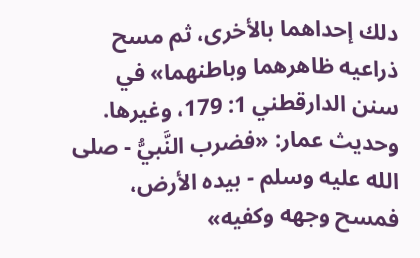دلك إحداهما بالأخرى، ثم مسح ذراعيه ظاهرهما وباطنهما» في سنن الدارقطني 1: 179، وغيرها.
وحديث عمار: «فضرب النَّبيُّ - صلى الله عليه وسلم - بيده الأرض، فمسح وجهه وكفيه»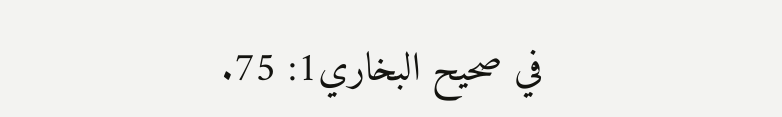في صحيح البخاري1: 75.